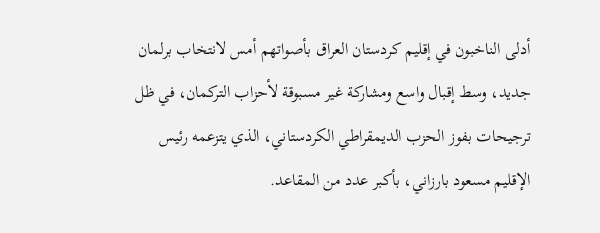أدلى الناخبون في إقليم كردستان العراق بأصواتهم أمس لانتخاب برلمان جديد، وسط إقبال واسع ومشاركة غير مسبوقة لأحزاب التركمان، في ظل ترجيحات بفوز الحزب الديمقراطي الكردستاني، الذي يتزعمه رئيس الإقليم مسعود بارزاني، بأكبر عدد من المقاعد.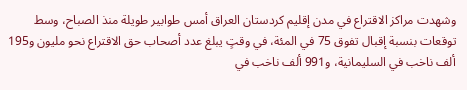وشهدت مراكز الاقتراع في مدن إقليم كردستان العراق أمس طوابير طويلة منذ الصباح، وسط توقعات بنسبة إقبال تفوق 75 في المئة، في وقتٍ يبلغ عدد أصحاب حق الاقتراع نحو مليون و195 ألف ناخب في السليمانية، و991 ألف ناخب في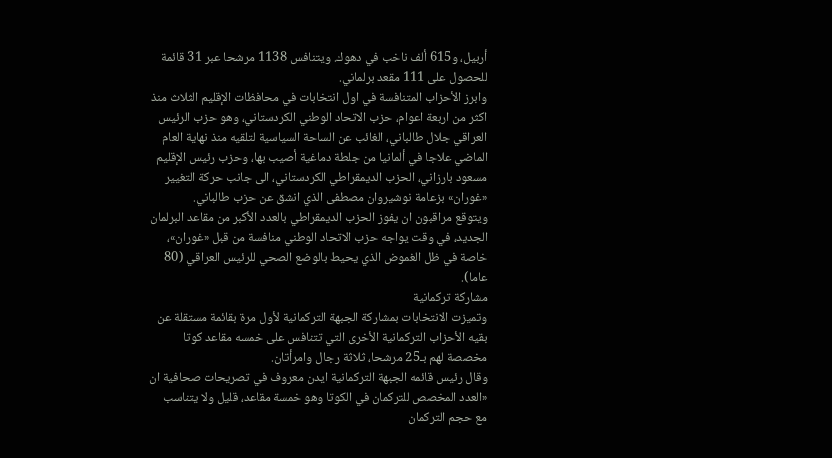أربيل، و615 ألف ناخب في دهوك. ويتنافس 1138 مرشحا عبر 31 قائمة للحصول على 111 مقعد برلماني.
وابرز الأحزاب المتنافسة في اول انتخابات في محافظات الإقليم الثلاث منذ اكثر من اربعة اعوام، حزب الاتحاد الوطني الكردستاني، وهو حزب الرئيس العراقي جلال طالباني، الغائب عن الساحة السياسية لتلقيه منذ نهاية العام الماضي علاجا في ألمانيا من جلطة دماغية أصيب بها، وحزب رئيس الإقليم مسعود بارزاني، الحزب الديمقراطي الكردستاني، الى جانب حركة التغيير «غوران» بزعامة نوشيروان مصطفى الذي انشق عن حزب طالباني.
ويتوقع مراقبون ان يفوز الحزب الديمقراطي بالعدد الأكبر من مقاعد البرلمان الجديد، في وقت يواجه حزب الاتحاد الوطني منافسة من قبل «غوران»، خاصة في ظل الغموض الذي يحيط بالوضع الصحي للرئيس العراقي (80 عاما).
مشاركة تركمانية
وتميزت الانتخابات بمشاركة الجبهة التركمانية لأول مرة بقائمة مستقلة عن بقيه الأحزاب التركمانية الأخرى التي تتنافس على خمسه مقاعد كوتا مخصصة لهم بـ25 مرشحا، ثلاثة رجال وامرأتان.
وقال رئيس قائمه الجبهة التركمانية ايدن معروف في تصريحات صحافية ان «العدد المخصص للتركمان في الكوتا وهو خمسة مقاعد، قليل ولا يتناسب مع حجم التركمان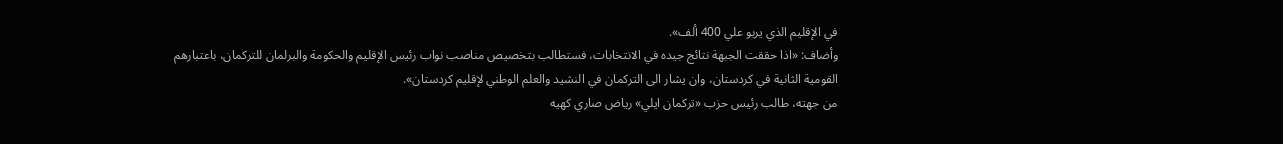في الإقليم الذي يربو علي 400 ألف».
وأضاف: «اذا حققت الجبهة نتائج جيده في الانتخابات، فستطالب بتخصيص مناصب نواب رئيس الإقليم والحكومة والبرلمان للتركمان، باعتبارهم القومية الثانية في كردستان، وان يشار الى التركمان في النشيد والعلم الوطني لإقليم كردستان».
من جهته، طالب رئيس حزب «تركمان ايلي» رياض صاري كهيه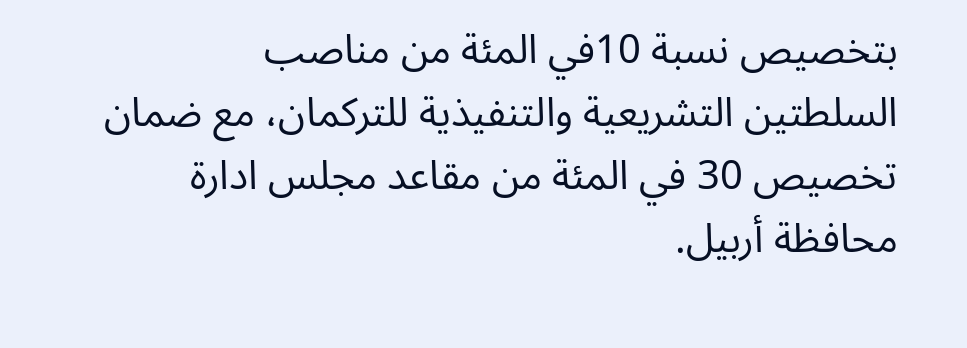بتخصيص نسبة 10في المئة من مناصب السلطتين التشريعية والتنفيذية للتركمان، مع ضمان تخصيص 30 في المئة من مقاعد مجلس ادارة محافظة أربيل.